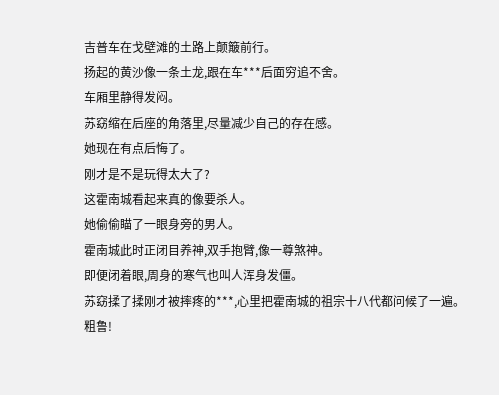吉普车在戈壁滩的土路上颠簸前行。
扬起的黄沙像一条土龙,跟在车***后面穷追不舍。
车厢里静得发闷。
苏窈缩在后座的角落里,尽量减少自己的存在感。
她现在有点后悔了。
刚才是不是玩得太大了?
这霍南城看起来真的像要杀人。
她偷偷瞄了一眼身旁的男人。
霍南城此时正闭目养神,双手抱臂,像一尊煞神。
即便闭着眼,周身的寒气也叫人浑身发僵。
苏窈揉了揉刚才被摔疼的***,心里把霍南城的祖宗十八代都问候了一遍。
粗鲁!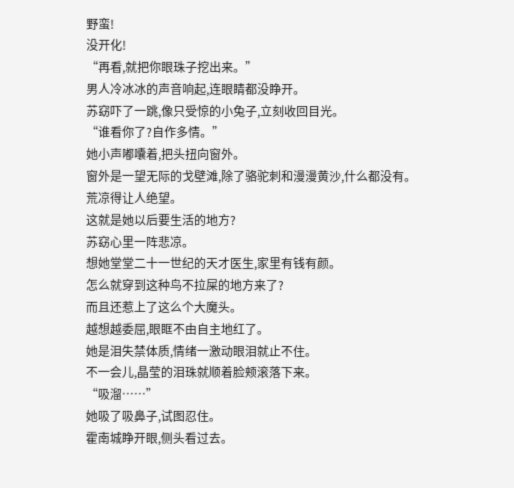野蛮!
没开化!
“再看,就把你眼珠子挖出来。”
男人冷冰冰的声音响起,连眼睛都没睁开。
苏窈吓了一跳,像只受惊的小兔子,立刻收回目光。
“谁看你了?自作多情。”
她小声嘟囔着,把头扭向窗外。
窗外是一望无际的戈壁滩,除了骆驼刺和漫漫黄沙,什么都没有。
荒凉得让人绝望。
这就是她以后要生活的地方?
苏窈心里一阵悲凉。
想她堂堂二十一世纪的天才医生,家里有钱有颜。
怎么就穿到这种鸟不拉屎的地方来了?
而且还惹上了这么个大魔头。
越想越委屈,眼眶不由自主地红了。
她是泪失禁体质,情绪一激动眼泪就止不住。
不一会儿,晶莹的泪珠就顺着脸颊滚落下来。
“吸溜……”
她吸了吸鼻子,试图忍住。
霍南城睁开眼,侧头看过去。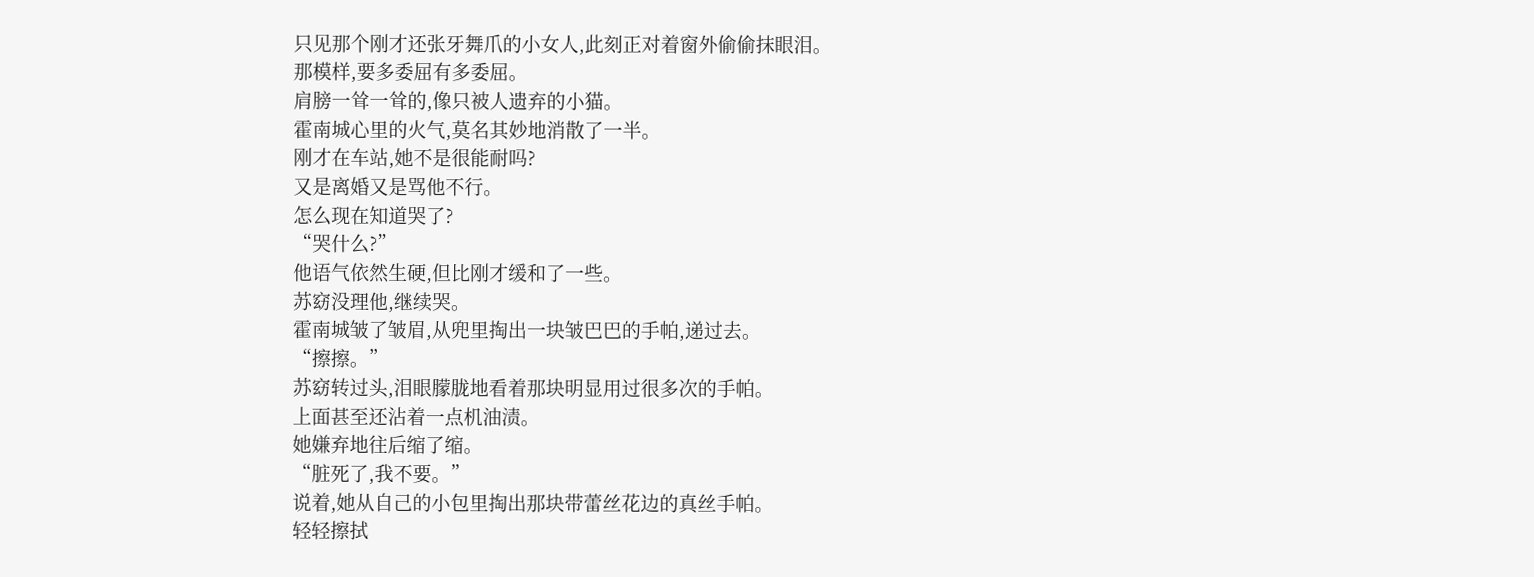只见那个刚才还张牙舞爪的小女人,此刻正对着窗外偷偷抹眼泪。
那模样,要多委屈有多委屈。
肩膀一耸一耸的,像只被人遗弃的小猫。
霍南城心里的火气,莫名其妙地消散了一半。
刚才在车站,她不是很能耐吗?
又是离婚又是骂他不行。
怎么现在知道哭了?
“哭什么?”
他语气依然生硬,但比刚才缓和了一些。
苏窈没理他,继续哭。
霍南城皱了皱眉,从兜里掏出一块皱巴巴的手帕,递过去。
“擦擦。”
苏窈转过头,泪眼朦胧地看着那块明显用过很多次的手帕。
上面甚至还沾着一点机油渍。
她嫌弃地往后缩了缩。
“脏死了,我不要。”
说着,她从自己的小包里掏出那块带蕾丝花边的真丝手帕。
轻轻擦拭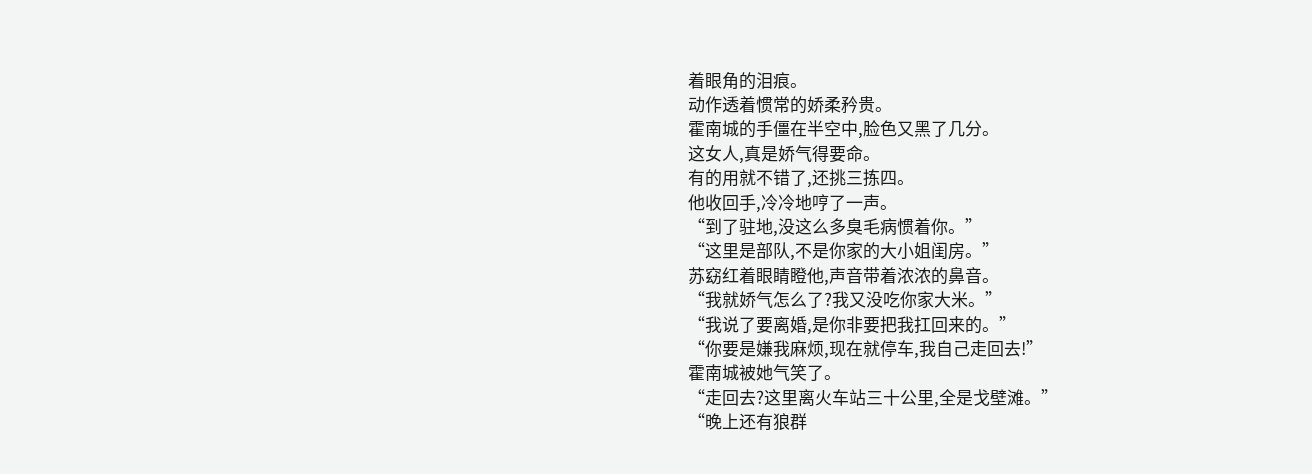着眼角的泪痕。
动作透着惯常的娇柔矜贵。
霍南城的手僵在半空中,脸色又黑了几分。
这女人,真是娇气得要命。
有的用就不错了,还挑三拣四。
他收回手,冷冷地哼了一声。
“到了驻地,没这么多臭毛病惯着你。”
“这里是部队,不是你家的大小姐闺房。”
苏窈红着眼睛瞪他,声音带着浓浓的鼻音。
“我就娇气怎么了?我又没吃你家大米。”
“我说了要离婚,是你非要把我扛回来的。”
“你要是嫌我麻烦,现在就停车,我自己走回去!”
霍南城被她气笑了。
“走回去?这里离火车站三十公里,全是戈壁滩。”
“晚上还有狼群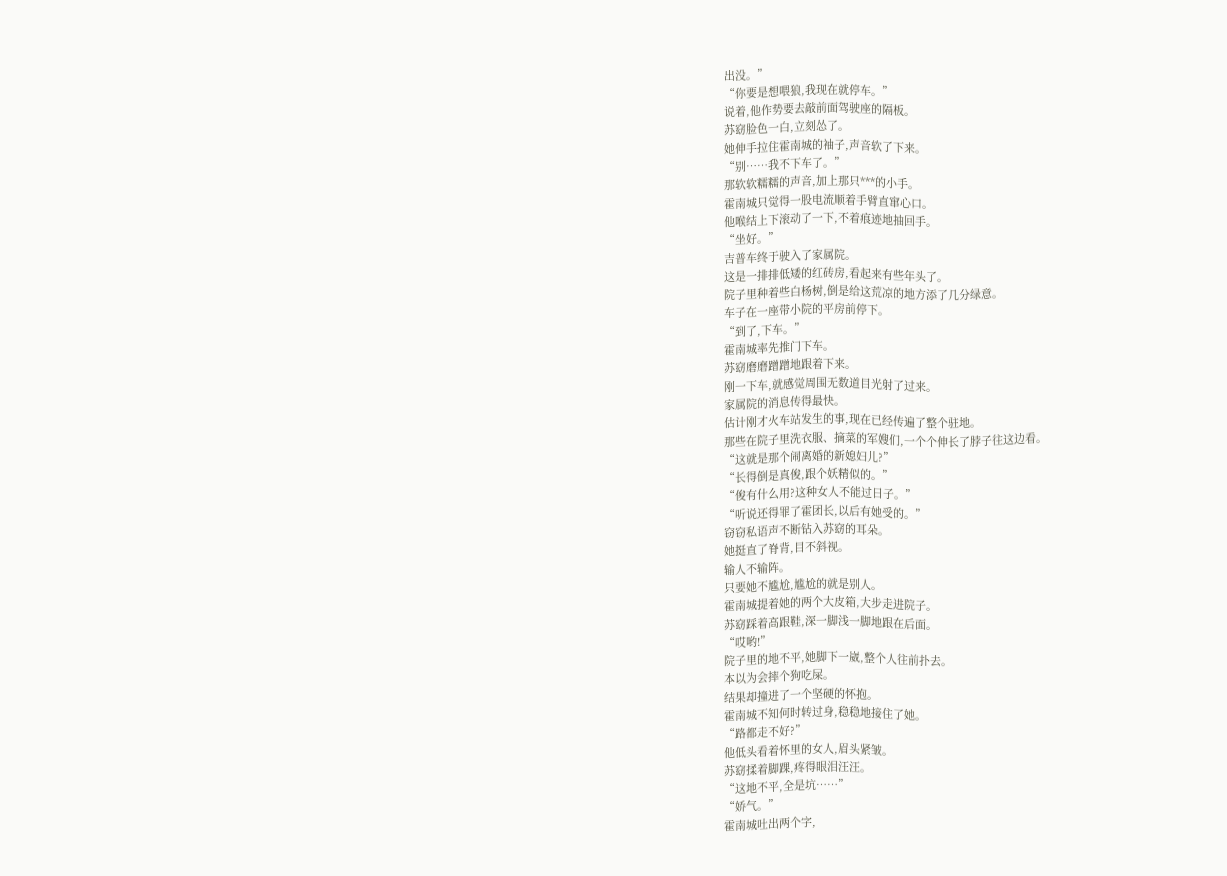出没。”
“你要是想喂狼,我现在就停车。”
说着,他作势要去敲前面驾驶座的隔板。
苏窈脸色一白,立刻怂了。
她伸手拉住霍南城的袖子,声音软了下来。
“别……我不下车了。”
那软软糯糯的声音,加上那只***的小手。
霍南城只觉得一股电流顺着手臂直窜心口。
他喉结上下滚动了一下,不着痕迹地抽回手。
“坐好。”
吉普车终于驶入了家属院。
这是一排排低矮的红砖房,看起来有些年头了。
院子里种着些白杨树,倒是给这荒凉的地方添了几分绿意。
车子在一座带小院的平房前停下。
“到了,下车。”
霍南城率先推门下车。
苏窈磨磨蹭蹭地跟着下来。
刚一下车,就感觉周围无数道目光射了过来。
家属院的消息传得最快。
估计刚才火车站发生的事,现在已经传遍了整个驻地。
那些在院子里洗衣服、摘菜的军嫂们,一个个伸长了脖子往这边看。
“这就是那个闹离婚的新媳妇儿?”
“长得倒是真俊,跟个妖精似的。”
“俊有什么用?这种女人不能过日子。”
“听说还得罪了霍团长,以后有她受的。”
窃窃私语声不断钻入苏窈的耳朵。
她挺直了脊背,目不斜视。
输人不输阵。
只要她不尴尬,尴尬的就是别人。
霍南城提着她的两个大皮箱,大步走进院子。
苏窈踩着高跟鞋,深一脚浅一脚地跟在后面。
“哎哟!”
院子里的地不平,她脚下一崴,整个人往前扑去。
本以为会摔个狗吃屎。
结果却撞进了一个坚硬的怀抱。
霍南城不知何时转过身,稳稳地接住了她。
“路都走不好?”
他低头看着怀里的女人,眉头紧皱。
苏窈揉着脚踝,疼得眼泪汪汪。
“这地不平,全是坑……”
“娇气。”
霍南城吐出两个字,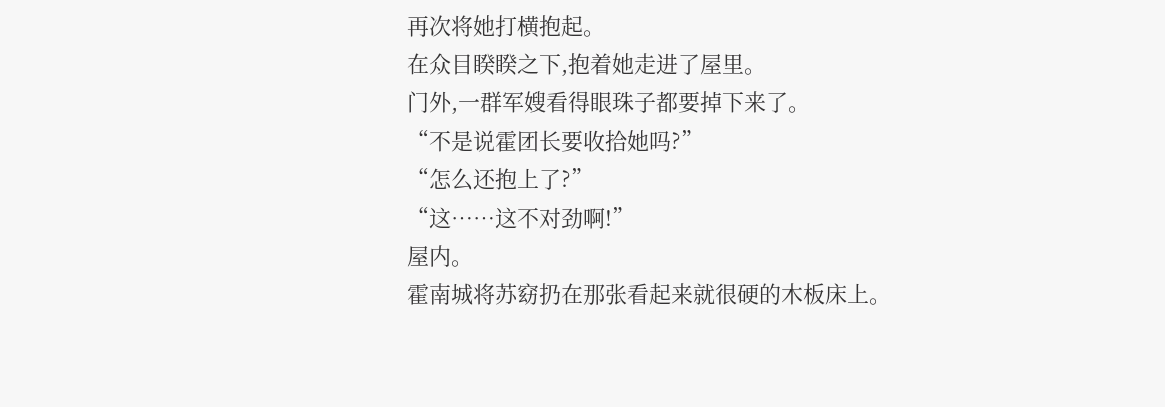再次将她打横抱起。
在众目睽睽之下,抱着她走进了屋里。
门外,一群军嫂看得眼珠子都要掉下来了。
“不是说霍团长要收拾她吗?”
“怎么还抱上了?”
“这……这不对劲啊!”
屋内。
霍南城将苏窈扔在那张看起来就很硬的木板床上。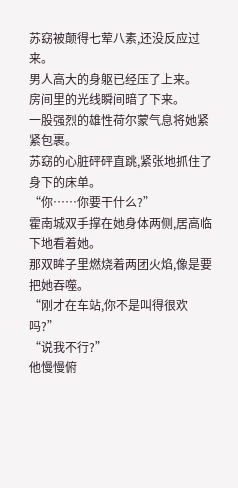苏窈被颠得七荤八素,还没反应过来。
男人高大的身躯已经压了上来。
房间里的光线瞬间暗了下来。
一股强烈的雄性荷尔蒙气息将她紧紧包裹。
苏窈的心脏砰砰直跳,紧张地抓住了身下的床单。
“你……你要干什么?”
霍南城双手撑在她身体两侧,居高临下地看着她。
那双眸子里燃烧着两团火焰,像是要把她吞噬。
“刚才在车站,你不是叫得很欢吗?”
“说我不行?”
他慢慢俯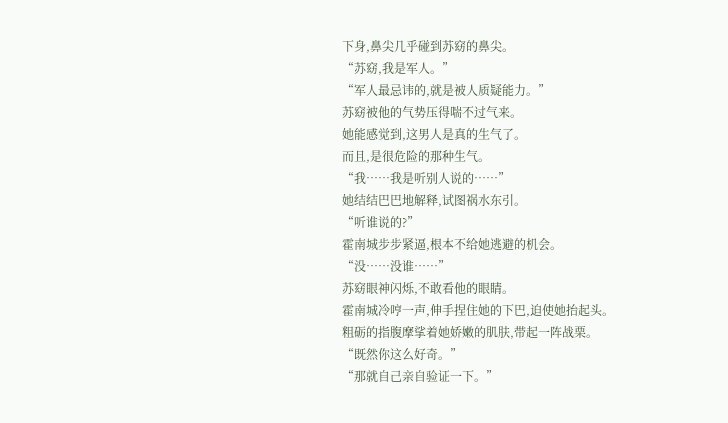下身,鼻尖几乎碰到苏窈的鼻尖。
“苏窈,我是军人。”
“军人最忌讳的,就是被人质疑能力。”
苏窈被他的气势压得喘不过气来。
她能感觉到,这男人是真的生气了。
而且,是很危险的那种生气。
“我……我是听别人说的……”
她结结巴巴地解释,试图祸水东引。
“听谁说的?”
霍南城步步紧逼,根本不给她逃避的机会。
“没……没谁……”
苏窈眼神闪烁,不敢看他的眼睛。
霍南城冷哼一声,伸手捏住她的下巴,迫使她抬起头。
粗砺的指腹摩挲着她娇嫩的肌肤,带起一阵战栗。
“既然你这么好奇。”
“那就自己亲自验证一下。”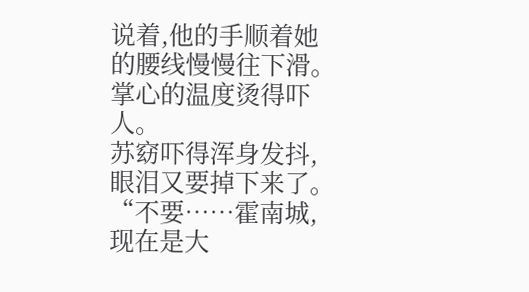说着,他的手顺着她的腰线慢慢往下滑。
掌心的温度烫得吓人。
苏窈吓得浑身发抖,眼泪又要掉下来了。
“不要……霍南城,现在是大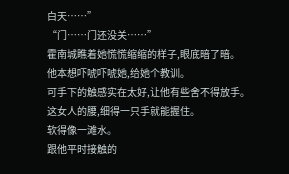白天……”
“门……门还没关……”
霍南城瞧着她慌慌缩缩的样子,眼底暗了暗。
他本想吓唬吓唬她,给她个教训。
可手下的触感实在太好,让他有些舍不得放手。
这女人的腰,细得一只手就能握住。
软得像一滩水。
跟他平时接触的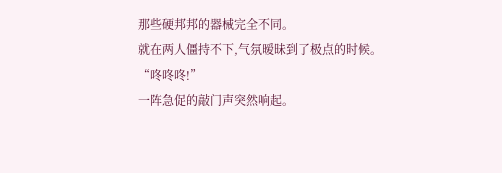那些硬邦邦的器械完全不同。
就在两人僵持不下,气氛暧昧到了极点的时候。
“咚咚咚!”
一阵急促的敲门声突然响起。